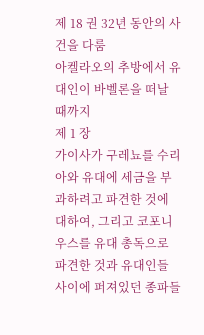제 18 권 32년 동안의 사건을 다룸
아켈라오의 추방에서 유대인이 바벨론을 떠날 때까지
제 1 장
가이사가 구레뇨를 수리아와 유대에 세금을 부과하려고 파견한 것에 대하여, 그리고 코포니우스를 유대 총독으로 파견한 것과 유대인들 사이에 퍼져있던 종파들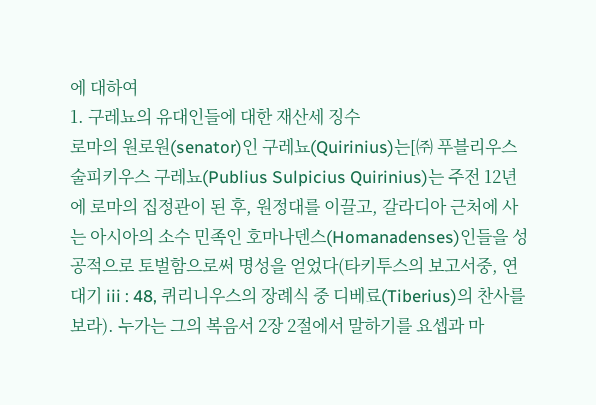에 대하여
1. 구레뇨의 유대인들에 대한 재산세 징수
로마의 원로원(senator)인 구레뇨(Quirinius)는[㈜ 푸블리우스 술피키우스 구레뇨(Publius Sulpicius Quirinius)는 주전 12년에 로마의 집정관이 된 후, 원정대를 이끌고, 갈라디아 근처에 사는 아시아의 소수 민족인 호마나덴스(Homanadenses)인들을 성공적으로 토벌함으로써 명성을 얻었다(타키투스의 보고서중, 연대기 iii : 48, 퀴리니우스의 장례식 중 디베료(Tiberius)의 찬사를 보라). 누가는 그의 복음서 2장 2절에서 말하기를 요셉과 마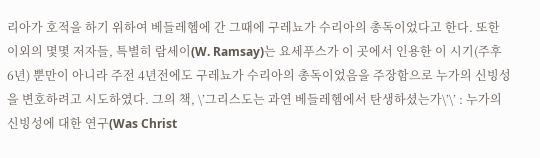리아가 호적을 하기 위하여 베들레헴에 간 그때에 구레뇨가 수리아의 총독이었다고 한다. 또한 이외의 몇몇 저자들, 특별히 람세이(W. Ramsay)는 요세푸스가 이 곳에서 인용한 이 시기(주후 6년) 뿐만이 아니라 주전 4년전에도 구레뇨가 수리아의 총독이었음을 주장함으로 누가의 신빙성을 변호하려고 시도하였다. 그의 책, \’그리스도는 과연 베들레헴에서 탄생하셨는가\’\’ : 누가의 신빙성에 대한 연구(Was Christ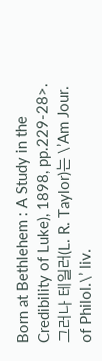Born at Bethlehem : A Study in the Credibility of Luke), 1898, pp.229-28>. 그러나 테일러(L. R. Taylor)는 \’Am Jour. of Philol.\’ liv.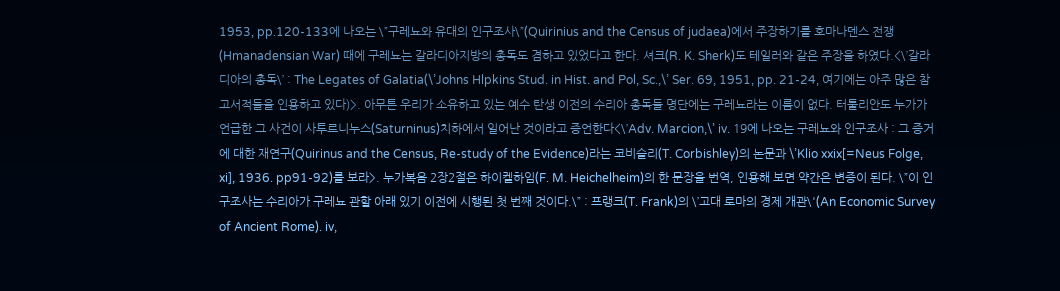1953, pp.120-133에 나오는 \”구레뇨와 유대의 인구조사\”(Quirinius and the Census of judaea)에서 주장하기를 호마나덴스 전쟁(Hmanadensian War) 때에 구레뇨는 갈라디아지방의 총독도 겸하고 있었다고 한다. 셔크(R. K. Sherk)도 테일러와 같은 주장을 하였다.<\’갈라디아의 총독\’ : The Legates of Galatia(\’Johns Hlpkins Stud. in Hist. and Pol, Sc.,\’ Ser. 69, 1951, pp. 21-24, 여기에는 아주 많은 참고서적들을 인용하고 있다)>. 아무튼 우리가 소유하고 있는 예수 탄생 이전의 수리아 총독들 명단에는 구레뇨라는 이름이 없다. 터툴리안도 누가가 언급한 그 사건이 사투르니누스(Saturninus)치하에서 일어난 것이라고 증언한다<\’Adv. Marcion,\’ iv. 19에 나오는 구레뇨와 인구조사 : 그 증거에 대한 재연구(Quirinus and the Census, Re-study of the Evidence)라는 코비슬리(T. Corbishley)의 논문과 \’Klio xxix[=Neus Folge, xi], 1936. pp91-92)를 보라>. 누가복음 2장2절은 하이켈하임(F. M. Heichelheim)의 한 문장을 번역, 인용해 보면 약간은 변증이 된다. \”이 인구조사는 수리아가 구레뇨 관할 아래 있기 이전에 시행된 첫 번째 것이다.\” : 프랭크(T. Frank)의 \’고대 로마의 경제 개관\'(An Economic Survey of Ancient Rome). iv,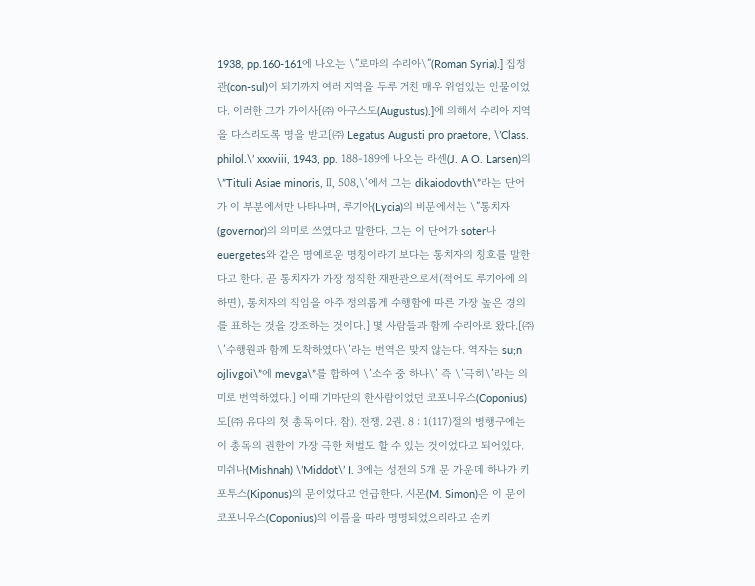1938, pp.160-161에 나오는 \”로마의 수리아\”(Roman Syria).] 집정관(con-sul)이 되기까지 여러 지역을 두루 거친 매우 위엄있는 인물이었다. 이러한 그가 가이사[㈜ 아구스도(Augustus).]에 의해서 수리아 지역을 다스리도록 명을 받고[㈜ Legatus Augusti pro praetore, \’Class. philol.\’ xxxviii, 1943, pp. 188-189에 나오는 라센(J. A O. Larsen)의 \”Tituli Asiae minoris, Ⅱ, 508,\’에서 그는 dikaiodovth\”라는 단어가 이 부분에서만 나타나며, 루기아(Lycia)의 비문에서는 \”통치자(governor)의 의미로 쓰였다고 말한다. 그는 이 단어가 soter나 euergetes와 같은 명예로운 명칭이라기 보다는 통치자의 칭호를 말한다고 한다. 곧 통치자가 가장 정직한 재판관으로서(적어도 루기아에 의하면), 통치자의 직임을 아주 정의롭게 수행함에 따른 가장 높은 경의를 표하는 것을 강조하는 것이다.] 몇 사람들과 함께 수리아로 왔다.[㈜ \’수행원과 함께 도착하였다\’라는 번역은 맞지 않는다. 역자는 su;n ojlivgoi\”에 mevga\”를 합하여 \’소수 중 하나\’ 즉 \’극히\’라는 의미로 번역하였다.] 이때 기마단의 한사람이었던 코포니우스(Coponius)도[㈜ 유다의 첫 총독이다. 참). 전쟁. 2권. 8 : 1(117)절의 병행구에는 이 총독의 권한이 가장 극한 처벌도 할 수 있는 것이었다고 되어있다. 미쉬나(Mishnah) \’Middot\’ I. 3에는 성전의 5개 문 가운데 하나가 키포투스(Kiponus)의 문이었다고 언급한다. 시몬(M. Simon)은 이 문이 코포니우스(Coponius)의 이름을 따라 명명되었으리라고 손키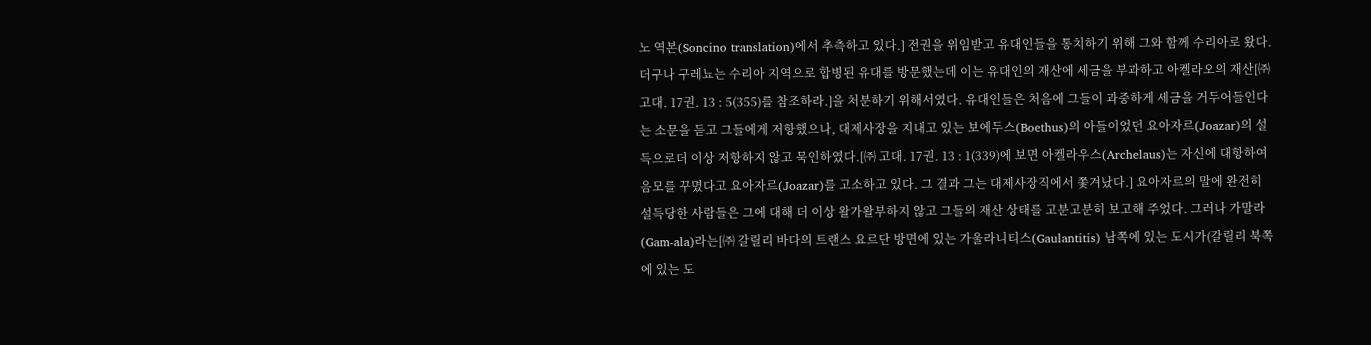노 역본(Soncino translation)에서 추측하고 있다.] 전권을 위임받고 유대인들을 통치하기 위해 그와 함께 수리아로 왔다. 더구나 구레뇨는 수리아 지역으로 합병된 유대를 방문했는데 이는 유대인의 재산에 세금을 부과하고 아켈라오의 재산[㈜ 고대. 17권. 13 : 5(355)를 참조하라.]을 처분하기 위해서였다. 유대인들은 처음에 그들이 과중하게 세금을 거두어들인다는 소문을 듣고 그들에게 저항했으나, 대제사장을 지내고 있는 보에두스(Boethus)의 아들이었던 요아자르(Joazar)의 설득으로더 이상 저항하지 않고 묵인하였다.[㈜ 고대. 17권. 13 : 1(339)에 보면 아켈라우스(Archelaus)는 자신에 대항하여 음모를 꾸몄다고 요아자르(Joazar)를 고소하고 있다. 그 결과 그는 대제사장직에서 쫓겨났다.] 요아자르의 말에 완전히 설득당한 사람들은 그에 대해 더 이상 왈가왈부하지 않고 그들의 재산 상태를 고분고분히 보고해 주었다. 그러나 가말라(Gam-ala)라는[㈜ 갈릴리 바다의 트랜스 요르단 방면에 있는 가울라니티스(Gaulantitis) 남쪽에 있는 도시가(갈릴리 북쪽에 있는 도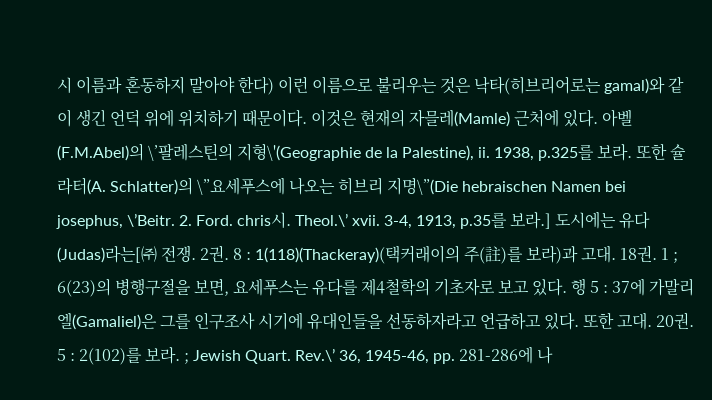시 이름과 혼동하지 말아야 한다) 이런 이름으로 불리우는 것은 낙타(히브리어로는 gamal)와 같이 생긴 언덕 위에 위치하기 때문이다. 이것은 현재의 자믈레(Mamle) 근처에 있다. 아벨(F.M.Abel)의 \’팔레스틴의 지형\'(Geographie de la Palestine), ii. 1938, p.325를 보라. 또한 슐라터(A. Schlatter)의 \”요세푸스에 나오는 히브리 지명\”(Die hebraischen Namen bei josephus, \’Beitr. 2. Ford. chris시. Theol.\’ xvii. 3-4, 1913, p.35를 보라.] 도시에는 유다(Judas)라는[㈜ 전쟁. 2권. 8 : 1(118)(Thackeray)(택커래이의 주(註)를 보라)과 고대. 18권. 1 ; 6(23)의 병행구절을 보면, 요세푸스는 유다를 제4철학의 기초자로 보고 있다. 행 5 : 37에 가말리엘(Gamaliel)은 그를 인구조사 시기에 유대인들을 선동하자라고 언급하고 있다. 또한 고대. 20권. 5 : 2(102)를 보라. ; Jewish Quart. Rev.\’ 36, 1945-46, pp. 281-286에 나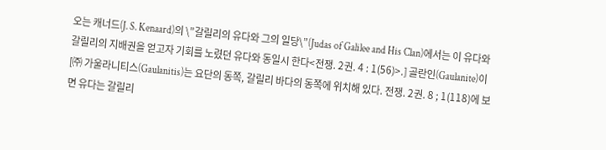오는 캐너드(J. S. Kenaard)의 \”갈릴리의 유다와 그의 일당\”(Judas of Galilee and His Clan)에서는 이 유다와 갈릴리의 지배권을 얻고자 기회를 노렸던 유다와 동일시 한다<전쟁. 2권. 4 : 1(56)>.] 골란인(Gaulanite)이[㈜ 가울라니티스(Gaulanitis)는 요단의 동쪽, 갈릴리 바다의 동쪽에 위치해 있다. 전쟁. 2권. 8 ; 1(118)에 보면 유다는 갈릴리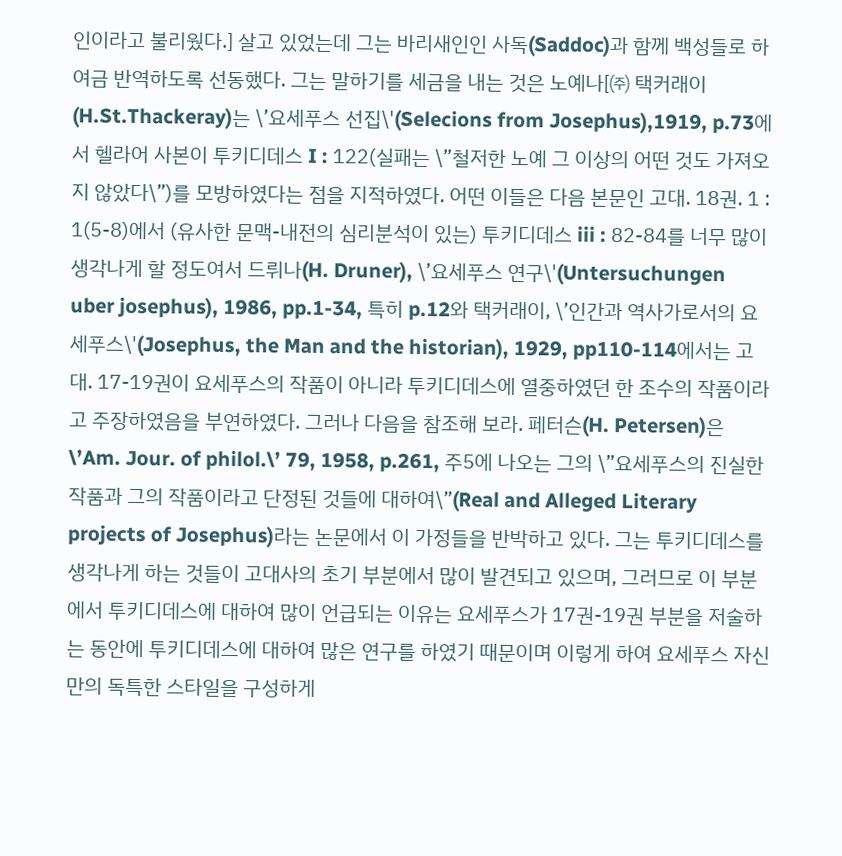인이라고 불리웠다.] 살고 있었는데 그는 바리새인인 사독(Saddoc)과 함께 백성들로 하여금 반역하도록 선동했다. 그는 말하기를 세금을 내는 것은 노예나[㈜ 택커래이(H.St.Thackeray)는 \’요세푸스 선집\'(Selecions from Josephus),1919, p.73에서 헬라어 사본이 투키디데스 I : 122(실패는 \”철저한 노예 그 이상의 어떤 것도 가져오지 않았다\”)를 모방하였다는 점을 지적하였다. 어떤 이들은 다음 본문인 고대. 18권. 1 : 1(5-8)에서 (유사한 문맥-내전의 심리분석이 있는) 투키디데스 iii : 82-84를 너무 많이 생각나게 할 정도여서 드뤼나(H. Druner), \’요세푸스 연구\'(Untersuchungen uber josephus), 1986, pp.1-34, 특히 p.12와 택커래이, \’인간과 역사가로서의 요세푸스\'(Josephus, the Man and the historian), 1929, pp110-114에서는 고대. 17-19권이 요세푸스의 작품이 아니라 투키디데스에 열중하였던 한 조수의 작품이라고 주장하였음을 부연하였다. 그러나 다음을 참조해 보라. 페터슨(H. Petersen)은 \’Am. Jour. of philol.\’ 79, 1958, p.261, 주5에 나오는 그의 \”요세푸스의 진실한 작품과 그의 작품이라고 단정된 것들에 대하여\”(Real and Alleged Literary projects of Josephus)라는 논문에서 이 가정들을 반박하고 있다. 그는 투키디데스를 생각나게 하는 것들이 고대사의 초기 부분에서 많이 발견되고 있으며, 그러므로 이 부분에서 투키디데스에 대하여 많이 언급되는 이유는 요세푸스가 17권-19권 부분을 저술하는 동안에 투키디데스에 대하여 많은 연구를 하였기 때문이며 이렇게 하여 요세푸스 자신만의 독특한 스타일을 구성하게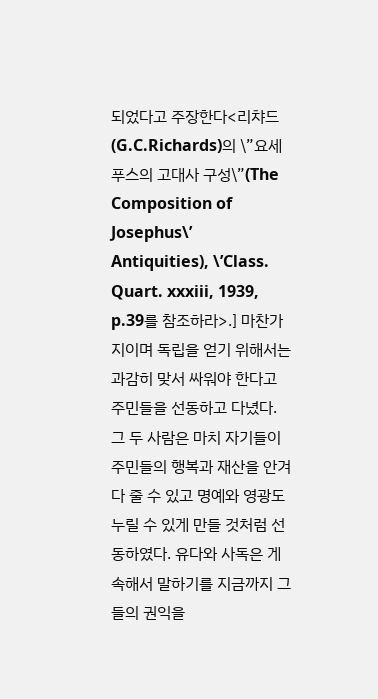되었다고 주장한다<리챠드(G.C.Richards)의 \”요세푸스의 고대사 구성\”(The Composition of Josephus\’ Antiquities), \’Class. Quart. xxxiii, 1939, p.39를 참조하라>.] 마찬가지이며 독립을 얻기 위해서는 과감히 맞서 싸워야 한다고 주민들을 선동하고 다녔다. 그 두 사람은 마치 자기들이 주민들의 행복과 재산을 안겨다 줄 수 있고 명예와 영광도 누릴 수 있게 만들 것처럼 선동하였다. 유다와 사독은 게속해서 말하기를 지금까지 그들의 권익을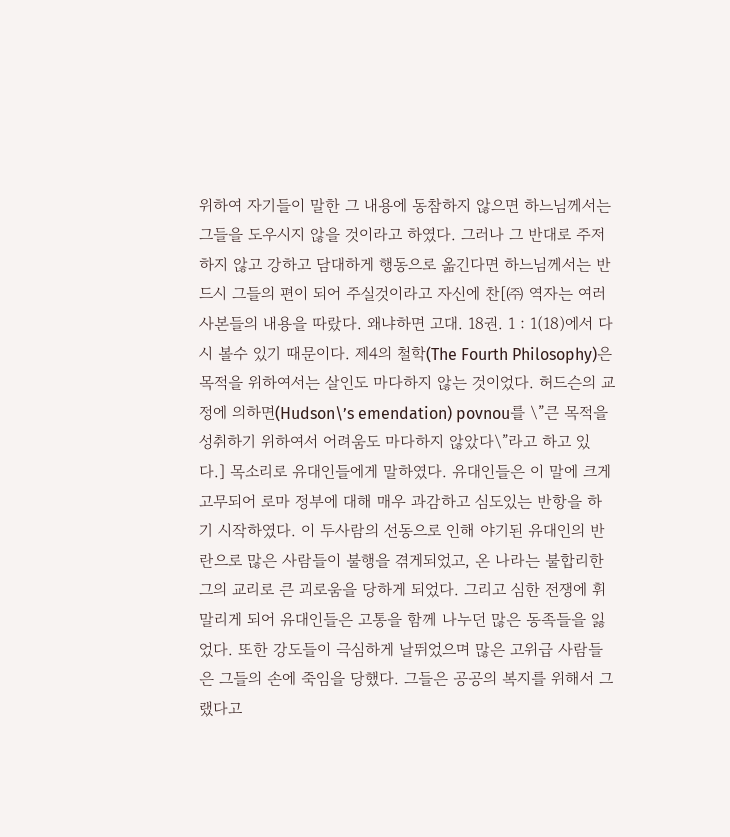위하여 자기들이 말한 그 내용에 동참하지 않으면 하느님께서는 그들을 도우시지 않을 것이라고 하였다. 그러나 그 반대로 주저하지 않고 강하고 담대하게 행동으로 옮긴다면 하느님께서는 반드시 그들의 편이 되어 주실것이라고 자신에 찬[㈜ 역자는 여러 사본들의 내용을 따랐다. 왜냐하면 고대. 18권. 1 : 1(18)에서 다시 볼수 있기 때문이다. 제4의 철학(The Fourth Philosophy)은 목적을 위하여서는 살인도 마다하지 않는 것이었다. 허드슨의 교정에 의하면(Hudson\’s emendation) povnou를 \”큰 목적을 성취하기 위하여서 어려움도 마다하지 않았다\”라고 하고 있다.] 목소리로 유대인들에게 말하였다. 유대인들은 이 말에 크게 고무되어 로마 정부에 대해 매우 과감하고 심도있는 반항을 하기 시작하였다. 이 두사람의 선동으로 인해 야기된 유대인의 반란으로 많은 사람들이 불행을 겪게되었고, 온 나라는 불합리한 그의 교리로 큰 괴로움을 당하게 되었다. 그리고 심한 전쟁에 휘말리게 되어 유대인들은 고통을 함께 나누던 많은 동족들을 잃었다. 또한 강도들이 극심하게 날뛰었으며 많은 고위급 사람들은 그들의 손에 죽임을 당했다. 그들은 공공의 복지를 위해서 그랬다고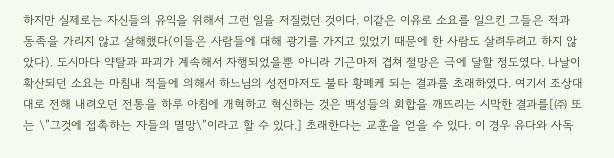하지만 실제로는 자신들의 유익을 위해서 그런 일을 저질렀던 것이다. 이같은 이유로 소요를 일으킨 그들은 적과 동족을 가리지 않고 살해했다(이들은 사람들에 대해 광기를 가지고 있었기 때문에 한 사람도 살려두려고 하지 않았다). 도시마다 약탈과 파괴가 계속해서 자행되었을뿐 아니라 기근마저 겹쳐 절망은 극에 달할 정도였다. 나날이 확산되던 소요는 마침내 적들에 의해서 하느님의 성전마저도 불타 황폐케 되는 결과를 초래하였다. 여기서 조상대대로 전해 내려오던 전통을 하루 아침에 개혁하고 혁신하는 것은 백성들의 회합을 깨뜨리는 시막한 결과를[㈜ 또는 \”그것에 접촉하는 자들의 멸망\”이라고 할 수 있다.] 초래한다는 교훈을 얻을 수 있다. 이 경우 유다와 사독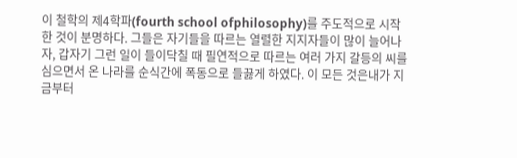이 철학의 제4학파(fourth school ofphilosophy)를 주도적으로 시작한 것이 분명하다. 그들은 자기들을 따르는 열렬한 지지자들이 많이 늘어나자, 갑자기 그런 일이 들이닥칠 때 필연적으로 따르는 여러 가지 갈등의 씨를 심으면서 온 나라를 순식간에 폭동으로 들끓게 하였다. 이 모든 것은내가 지금부터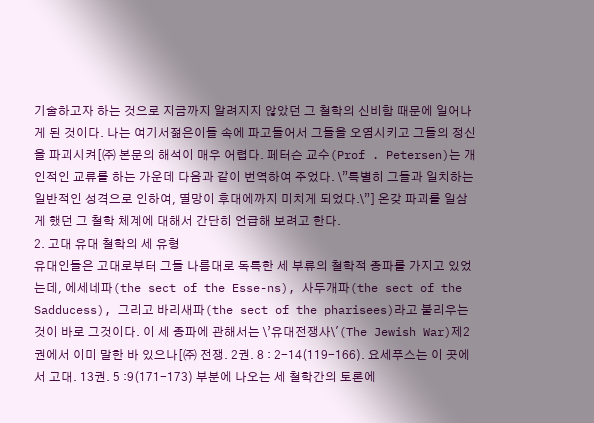기술하고자 하는 것으로 지금까지 알려지지 않았던 그 철학의 신비함 때문에 일어나게 된 것이다. 나는 여기서젊은이들 속에 파고들어서 그들을 오염시키고 그들의 정신을 파괴시켜[㈜ 본문의 해석이 매우 어렵다. 페터슨 교수(Prof . Petersen)는 개인적인 교류를 하는 가운데 다음과 같이 번역하여 주었다. \”특별히 그들과 일치하는 일반적인 성격으로 인하여, 멸망이 후대에까지 미치게 되었다.\”] 온갖 파괴를 일삼게 했던 그 철학 체계에 대해서 간단히 언급해 보려고 한다.
2. 고대 유대 철학의 세 유형
유대인들은 고대로부터 그들 나름대로 독특한 세 부류의 철학적 종파를 가지고 있었는데, 에세네파(the sect of the Esse-ns), 사두개파(the sect of the Sadducess), 그리고 바리새파(the sect of the pharisees)라고 불리우는 것이 바로 그것이다. 이 세 종파에 관해서는 \’유대전쟁사\'(The Jewish War)제2권에서 이미 말한 바 있으나[㈜ 전쟁. 2권. 8 : 2-14(119-166). 요세푸스는 이 곳에서 고대. 13권. 5 :9(171-173) 부분에 나오는 세 철학간의 토론에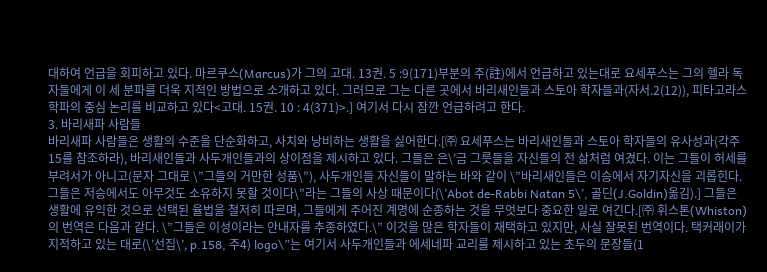대하여 언급을 회피하고 있다. 마르쿠스(Marcus)가 그의 고대. 13권. 5 :9(171)부분의 주(註)에서 언급하고 있는대로 요세푸스는 그의 헬라 독자들에게 이 세 분파를 더욱 지적인 방법으로 소개하고 있다. 그러므로 그는 다른 곳에서 바리새인들과 스토아 학자들과(자서.2(12)), 피타고라스 학파의 중심 논리를 비교하고 있다<고대. 15권. 10 : 4(371)>.] 여기서 다시 잠깐 언급하려고 한다.
3. 바리새파 사람들
바리새파 사람들은 생활의 수준을 단순화하고, 사치와 낭비하는 생활을 싫어한다.[㈜ 요세푸스는 바리새인들과 스토아 학자들의 유사성과(각주15를 참조하라), 바리새인들과 사두개인들과의 상이점을 제시하고 있다. 그들은 은\’금 그릇들을 자신들의 전 삶처럼 여겼다. 이는 그들이 허세를 부려서가 아니고(문자 그대로 \”그들의 거만한 성품\”), 사두개인들 자신들이 말하는 바와 같이 \”바리새인들은 이승에서 자기자신을 괴롭힌다. 그들은 저승에서도 아무것도 소유하지 못할 것이다\”라는 그들의 사상 때문이다(\’Abot de-Rabbi Natan 5\’, 골딘(J.Goldin)옮김).] 그들은 생활에 유익한 것으로 선택된 율법을 철저히 따르며, 그들에게 주어진 계명에 순종하는 것을 무엇보다 중요한 일로 여긴다.[㈜ 휘스톤(Whiston)의 번역은 다음과 같다. \”그들은 이성이라는 안내자를 추종하였다.\” 이것을 많은 학자들이 채택하고 있지만, 사실 잘못된 번역이다. 택커래이가 지적하고 있는 대로(\’선집\’, p.158, 주4) logo\”는 여기서 사두개인들과 에세네파 교리를 제시하고 있는 초두의 문장들(1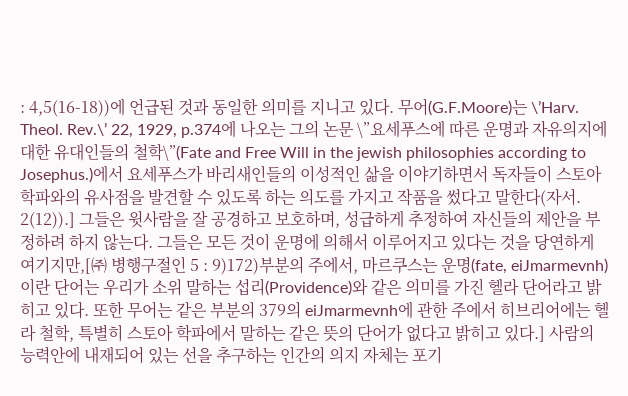: 4,5(16-18))에 언급된 것과 동일한 의미를 지니고 있다. 무어(G.F.Moore)는 \’Harv. Theol. Rev.\’ 22, 1929, p.374에 나오는 그의 논문 \”요세푸스에 따른 운명과 자유의지에 대한 유대인들의 철학\”(Fate and Free Will in the jewish philosophies according to Josephus.)에서 요세푸스가 바리새인들의 이성적인 삶을 이야기하면서 독자들이 스토아 학파와의 유사점을 발견할 수 있도록 하는 의도를 가지고 작품을 썼다고 말한다(자서. 2(12)).] 그들은 윗사람을 잘 공경하고 보호하며, 성급하게 추정하여 자신들의 제안을 부정하려 하지 않는다. 그들은 모든 것이 운명에 의해서 이루어지고 있다는 것을 당연하게 여기지만,[㈜ 병행구절인 5 : 9)172)부분의 주에서, 마르쿠스는 운명(fate, eiJmarmevnh)이란 단어는 우리가 소위 말하는 섭리(Providence)와 같은 의미를 가진 헬라 단어라고 밝히고 있다. 또한 무어는 같은 부분의 379의 eiJmarmevnh에 관한 주에서 히브리어에는 헬라 철학, 특별히 스토아 학파에서 말하는 같은 뜻의 단어가 없다고 밝히고 있다.] 사람의 능력안에 내재되어 있는 선을 추구하는 인간의 의지 자체는 포기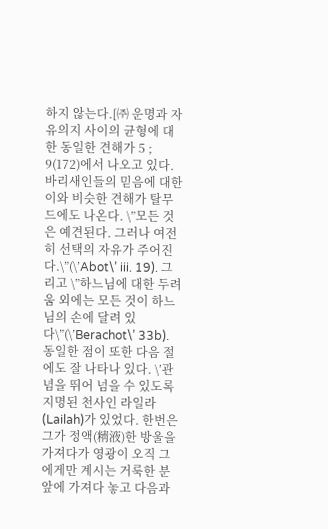하지 않는다.[㈜ 운명과 자유의지 사이의 균형에 대한 동일한 견해가 5 ; 9(172)에서 나오고 있다. 바리새인들의 믿음에 대한 이와 비슷한 견해가 탈무드에도 나온다. \”모든 것은 예견된다. 그러나 여전히 선택의 자유가 주어진다.\”(\’Abot\’ iii. 19). 그리고 \”하느님에 대한 두려움 외에는 모든 것이 하느님의 손에 달려 있다\”(\’Berachot\’ 33b). 동일한 점이 또한 다음 절에도 잘 나타나 있다. \’관념을 뛰어 넘을 수 있도록 지명된 천사인 라일라(Lailah)가 있었다. 한번은 그가 정액(精液)한 방울을 가져다가 영광이 오직 그에게만 계시는 거룩한 분 앞에 가져다 놓고 다음과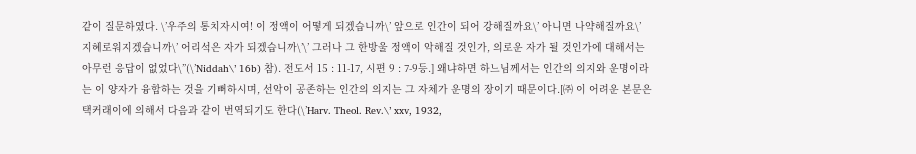같이 질문하였다. \’우주의 통치자시여! 이 정액이 어떻게 되겠습니까\’ 앞으로 인간이 되어 강해질까요\’ 아니면 나약해질까요\’ 지혜로워지겠습니까\’ 어리석은 자가 되겠습니까\’\’ 그러나 그 한방울 정액이 악해질 것인가, 의로운 자가 될 것인가에 대해서는 아무런 응답이 없었다\”(\’Niddah\’ 16b) 참). 전도서 15 : 11-17, 시편 9 : 7-9등.] 왜냐하면 하느님께서는 인간의 의지와 운명이라는 이 양자가 융합하는 것을 기뻐하시며, 선악이 공존하는 인간의 의지는 그 자체가 운명의 장이기 때문이다.[㈜ 이 어려운 본문은 택커래이에 의해서 다음과 같이 번역되기도 한다(\’Harv. Theol. Rev.\’ xxv, 1932,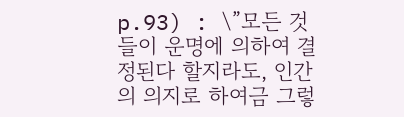p.93) : \”모든 것들이 운명에 의하여 결정된다 할지라도, 인간의 의지로 하여금 그렇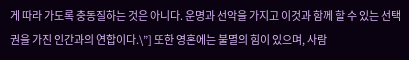게 따라 가도록 충동질하는 것은 아니다. 운명과 선악을 가지고 이것과 함께 할 수 있는 선택권을 가진 인간과의 연합이다.\”] 또한 영혼에는 불멸의 힘이 있으며, 사람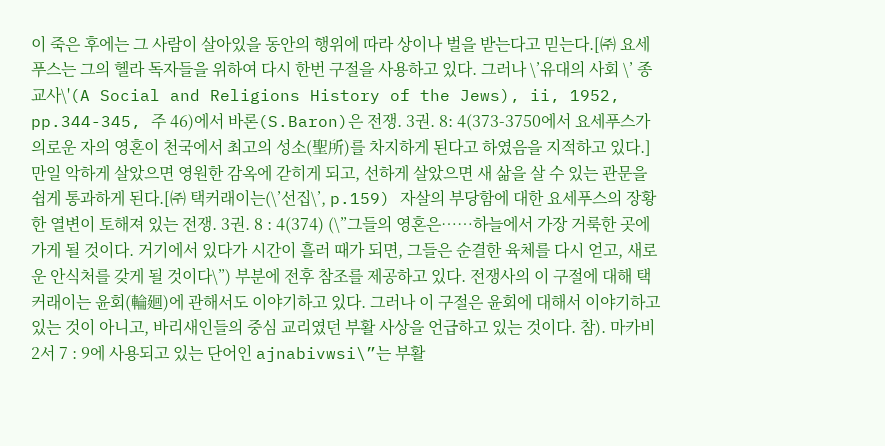이 죽은 후에는 그 사람이 살아있을 동안의 행위에 따라 상이나 벌을 받는다고 믿는다.[㈜ 요세푸스는 그의 헬라 독자들을 위하여 다시 한번 구절을 사용하고 있다. 그러나 \’유대의 사회 \’ 종교사\'(A Social and Religions History of the Jews), ii, 1952, pp.344-345, 주 46)에서 바론(S.Baron)은 전쟁. 3권. 8: 4(373-3750에서 요세푸스가 의로운 자의 영혼이 천국에서 최고의 성소(聖所)를 차지하게 된다고 하였음을 지적하고 있다.] 만일 악하게 살았으면 영원한 감옥에 갇히게 되고, 선하게 살았으면 새 삶을 살 수 있는 관문을 쉽게 통과하게 된다.[㈜ 택커래이는(\’선집\’, p.159) 자살의 부당함에 대한 요세푸스의 장황한 열변이 토해져 있는 전쟁. 3권. 8 : 4(374) (\”그들의 영혼은……하늘에서 가장 거룩한 곳에 가게 될 것이다. 거기에서 있다가 시간이 흘러 때가 되면, 그들은 순결한 육체를 다시 얻고, 새로운 안식처를 갖게 될 것이다\”) 부분에 전후 참조를 제공하고 있다. 전쟁사의 이 구절에 대해 택커래이는 윤회(輪廻)에 관해서도 이야기하고 있다. 그러나 이 구절은 윤회에 대해서 이야기하고 있는 것이 아니고, 바리새인들의 중심 교리였던 부활 사상을 언급하고 있는 것이다. 참). 마카비2서 7 : 9에 사용되고 있는 단어인 ajnabivwsi\”는 부활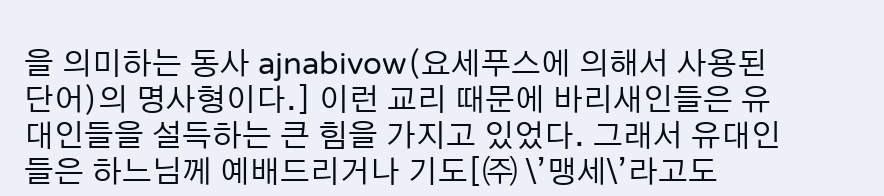을 의미하는 동사 ajnabivow(요세푸스에 의해서 사용된 단어)의 명사형이다.] 이런 교리 때문에 바리새인들은 유대인들을 설득하는 큰 힘을 가지고 있었다. 그래서 유대인들은 하느님께 예배드리거나 기도[㈜ \’맹세\’라고도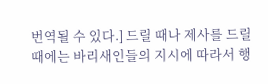번역될 수 있다.] 드릴 때나 제사를 드릴 때에는 바리새인들의 지시에 따라서 행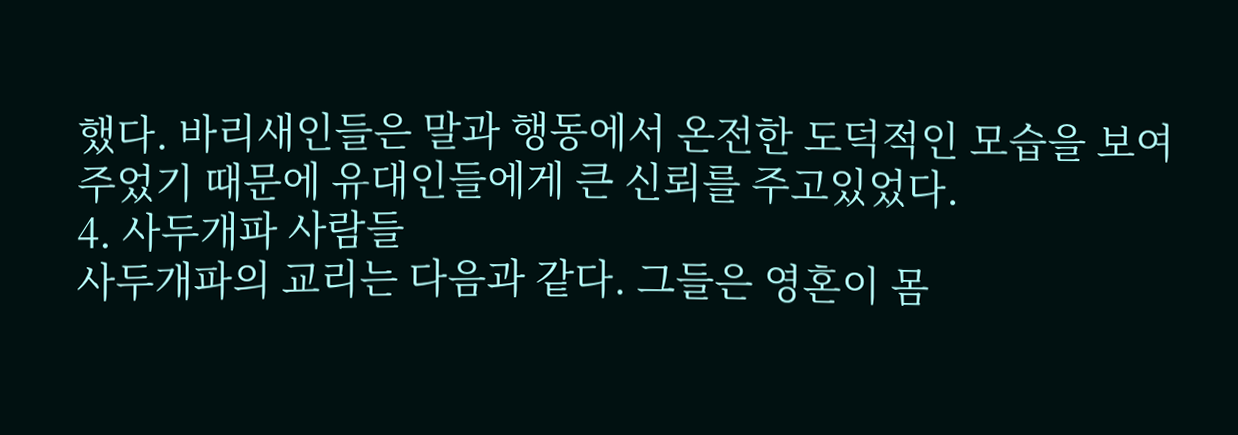했다. 바리새인들은 말과 행동에서 온전한 도덕적인 모습을 보여주었기 때문에 유대인들에게 큰 신뢰를 주고있었다.
4. 사두개파 사람들
사두개파의 교리는 다음과 같다. 그들은 영혼이 몸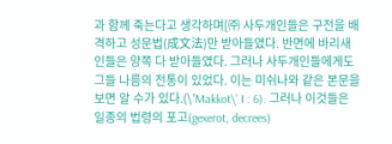과 함께 죽는다고 생각하며[㈜ 사두개인들은 구전을 배격하고 성문법(成文法)만 받아들였다. 반면에 바리새인들은 양쪽 다 받아들였다. 그러나 사두개인들에게도 그들 나름의 전통이 있었다. 이는 미쉬나와 같은 본문을 보면 알 수가 있다.(\’Makkot\’ I : 6). 그러나 이것들은 일종의 법령의 포고(gexerot, decrees)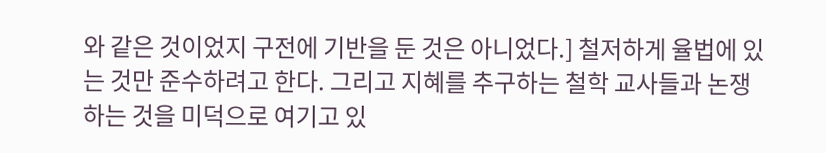와 같은 것이었지 구전에 기반을 둔 것은 아니었다.] 철저하게 율법에 있는 것만 준수하려고 한다. 그리고 지혜를 추구하는 철학 교사들과 논쟁하는 것을 미덕으로 여기고 있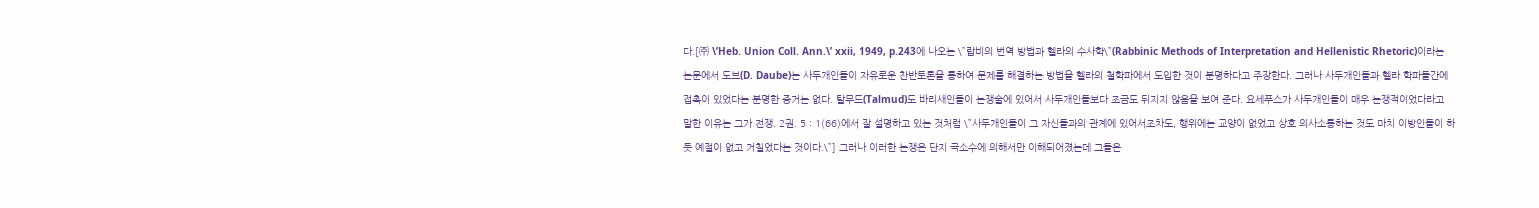다.[㈜ \’Heb. Union Coll. Ann.\’ xxii, 1949, p.243에 나오는 \”랍비의 번역 방법과 헬라의 수사학\”(Rabbinic Methods of Interpretation and Hellenistic Rhetoric)이라는 논문에서 도브(D. Daube)는 사두개인들이 자유로운 찬반토론을 통하여 문제를 해결하는 방법을 헬라의 철학파에서 도입한 것이 분명하다고 주장한다. 그러나 사두개인들과 헬라 학파들간에 접촉이 있었다는 분명한 증거는 없다. 탈무드(Talmud)도 바리새인들이 논쟁술에 있어서 사두개인들보다 조금도 뒤지지 않음을 보여 준다. 요세푸스가 사두개인들이 매우 논쟁적이었다라고 말한 이유는 그가 전쟁. 2권. 5 : 1(66)에서 잘 설명하고 있는 것처럼 \”사두개인들이 그 자신들과의 관계에 있어서조차도, 행위에는 교양이 없었고 상호 의사소통하는 것도 마치 이방인들이 하듯 예절이 없고 거칠었다는 것이다.\”] 그러나 이러한 논쟁은 단지 극소수에 의해서만 이해되어졌는데 그들은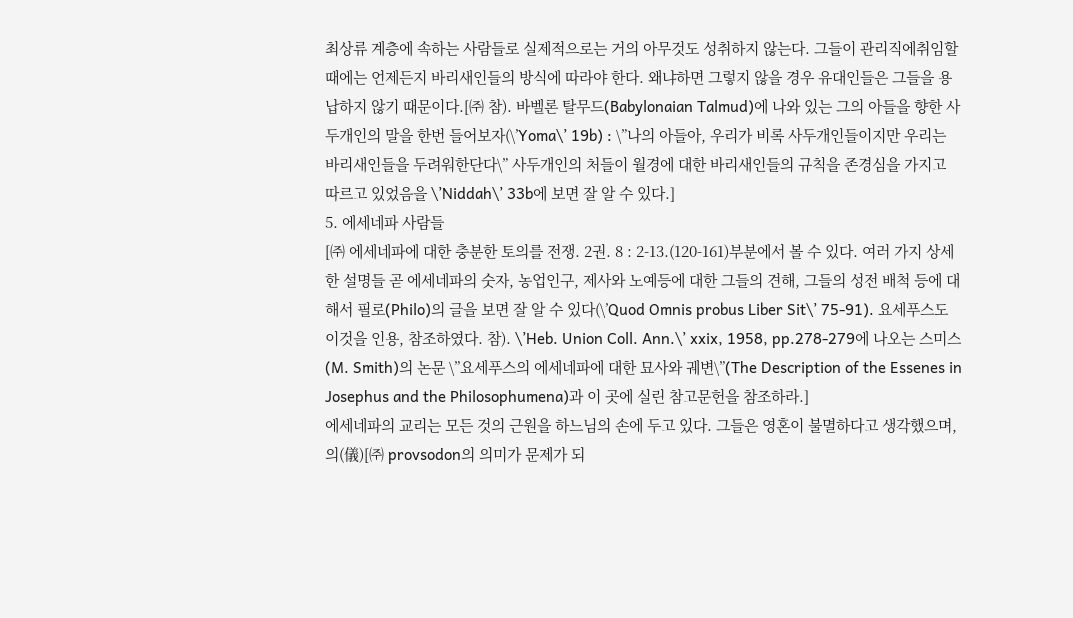최상류 계층에 속하는 사람들로 실제적으로는 거의 아무것도 성취하지 않는다. 그들이 관리직에취임할 때에는 언제든지 바리새인들의 방식에 따라야 한다. 왜냐하면 그렇지 않을 경우 유대인들은 그들을 용납하지 않기 때문이다.[㈜ 참). 바벨론 탈무드(Babylonaian Talmud)에 나와 있는 그의 아들을 향한 사두개인의 말을 한번 들어보자(\’Yoma\’ 19b) : \”나의 아들아, 우리가 비록 사두개인들이지만 우리는 바리새인들을 두려워한단다\” 사두개인의 처들이 월경에 대한 바리새인들의 규칙을 존경심을 가지고 따르고 있었음을 \’Niddah\’ 33b에 보면 잘 알 수 있다.]
5. 에세네파 사람들
[㈜ 에세네파에 대한 충분한 토의를 전쟁. 2권. 8 : 2-13.(120-161)부분에서 볼 수 있다. 여러 가지 상세한 설명들 곧 에세네파의 숫자, 농업인구, 제사와 노예등에 대한 그들의 견해, 그들의 성전 배척 등에 대해서 필로(Philo)의 글을 보면 잘 알 수 있다(\’Quod Omnis probus Liber Sit\’ 75-91). 요세푸스도 이것을 인용, 참조하였다. 참). \’Heb. Union Coll. Ann.\’ xxix, 1958, pp.278-279에 나오는 스미스(M. Smith)의 논문 \”요세푸스의 에세네파에 대한 묘사와 궤변\”(The Description of the Essenes in Josephus and the Philosophumena)과 이 곳에 실린 참고문헌을 참조하라.]
에세네파의 교리는 모든 것의 근원을 하느님의 손에 두고 있다. 그들은 영혼이 불멸하다고 생각했으며, 의(儀)[㈜ provsodon의 의미가 문제가 되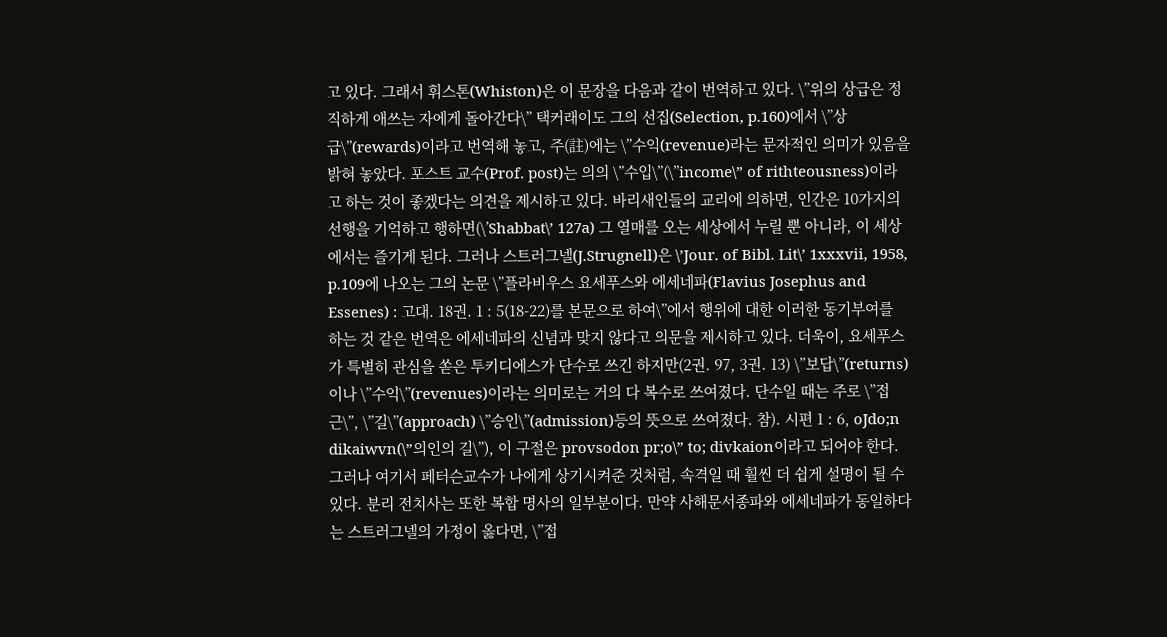고 있다. 그래서 휘스톤(Whiston)은 이 문장을 다음과 같이 번역하고 있다. \”위의 상급은 정직하게 애쓰는 자에게 돌아간다\” 택커래이도 그의 선집(Selection, p.160)에서 \”상급\”(rewards)이라고 번역해 놓고, 주(註)에는 \”수익(revenue)라는 문자적인 의미가 있음을 밝혀 놓았다. 포스트 교수(Prof. post)는 의의 \”수입\”(\”income\” of rithteousness)이라고 하는 것이 좋겠다는 의견을 제시하고 있다. 바리새인들의 교리에 의하면, 인간은 10가지의 선행을 기억하고 행하면(\’Shabbat\’ 127a) 그 열매를 오는 세상에서 누릴 뿐 아니라, 이 세상에서는 즐기게 된다. 그러나 스트러그넬(J.Strugnell)은 \’Jour. of Bibl. Lit\’ 1xxxvii, 1958, p.109에 나오는 그의 논문 \”플라비우스 요세푸스와 에세네파(Flavius Josephus and Essenes) : 고대. 18권. 1 : 5(18-22)를 본문으로 하여\”에서 행위에 대한 이러한 동기부여를 하는 것 같은 번역은 에세네파의 신념과 맞지 않다고 의문을 제시하고 있다. 더욱이, 요세푸스가 특별히 관심을 쏟은 투키디에스가 단수로 쓰긴 하지만(2권. 97, 3권. 13) \”보답\”(returns)이나 \”수익\”(revenues)이라는 의미로는 거의 다 복수로 쓰여졌다. 단수일 때는 주로 \”접근\”, \”길\”(approach) \”승인\”(admission)등의 뜻으로 쓰여졌다. 참). 시편 1 : 6, oJdo;n dikaiwvn(\”의인의 길\”), 이 구절은 provsodon pr;o\” to; divkaion이라고 되어야 한다. 그러나 여기서 페터슨교수가 나에게 상기시켜준 것처럼, 속격일 때 훨씬 더 쉽게 설명이 될 수 있다. 분리 전치사는 또한 복합 명사의 일부분이다. 만약 사해문서종파와 에세네파가 동일하다는 스트러그넬의 가정이 옳다면, \”접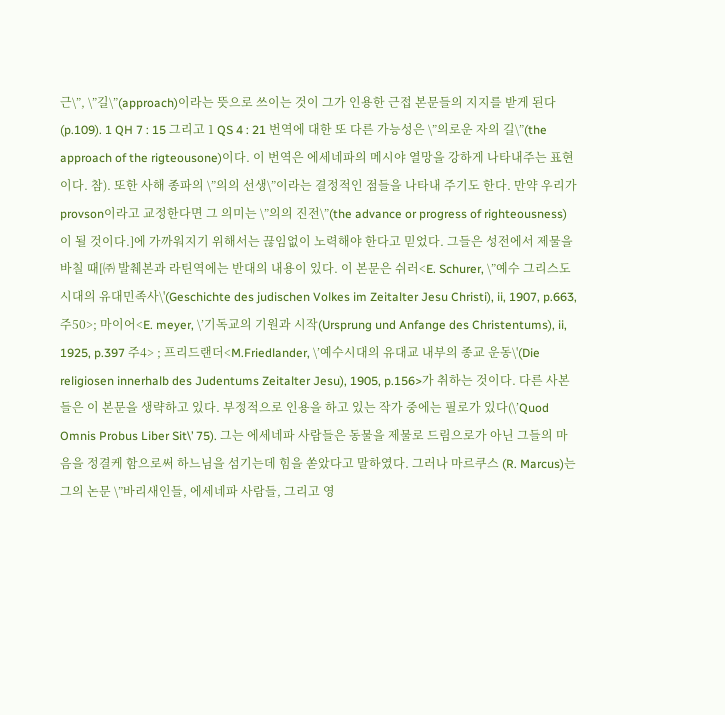근\”, \”길\”(approach)이라는 뜻으로 쓰이는 것이 그가 인용한 근접 본문들의 지지를 받게 된다(p.109). 1 QH 7 : 15 그리고 1 QS 4 : 21 번역에 대한 또 다른 가능성은 \”의로운 자의 길\”(the approach of the rigteousone)이다. 이 번역은 에세네파의 메시야 열망을 강하게 나타내주는 표현이다. 참). 또한 사해 종파의 \”의의 선생\”이라는 결정적인 점들을 나타내 주기도 한다. 만약 우리가 provson이라고 교정한다면 그 의미는 \”의의 진전\”(the advance or progress of righteousness)이 될 것이다.]에 가까워지기 위해서는 끊임없이 노력해야 한다고 믿었다. 그들은 성전에서 제물을 바칠 때[㈜ 발췌본과 라틴역에는 반대의 내용이 있다. 이 본문은 쉬러<E. Schurer, \”예수 그리스도 시대의 유대민족사\'(Geschichte des judischen Volkes im Zeitalter Jesu Christi), ii, 1907, p.663, 주50>; 마이어<E. meyer, \’기독교의 기원과 시작(Ursprung und Anfange des Christentums), ii, 1925, p.397 주4> ; 프리드랜더<M.Friedlander, \’예수시대의 유대교 내부의 종교 운동\'(Die religiosen innerhalb des Judentums Zeitalter Jesu), 1905, p.156>가 취하는 것이다. 다른 사본들은 이 본문을 생략하고 있다. 부정적으로 인용을 하고 있는 작가 중에는 필로가 있다(\’Quod Omnis Probus Liber Sit\’ 75). 그는 에세네파 사람들은 동물을 제물로 드림으로가 아닌 그들의 마음을 정결케 함으로써 하느님을 섬기는데 힘을 쏟았다고 말하였다. 그러나 마르쿠스 (R. Marcus)는 그의 논문 \”바리새인들, 에세네파 사람들, 그리고 영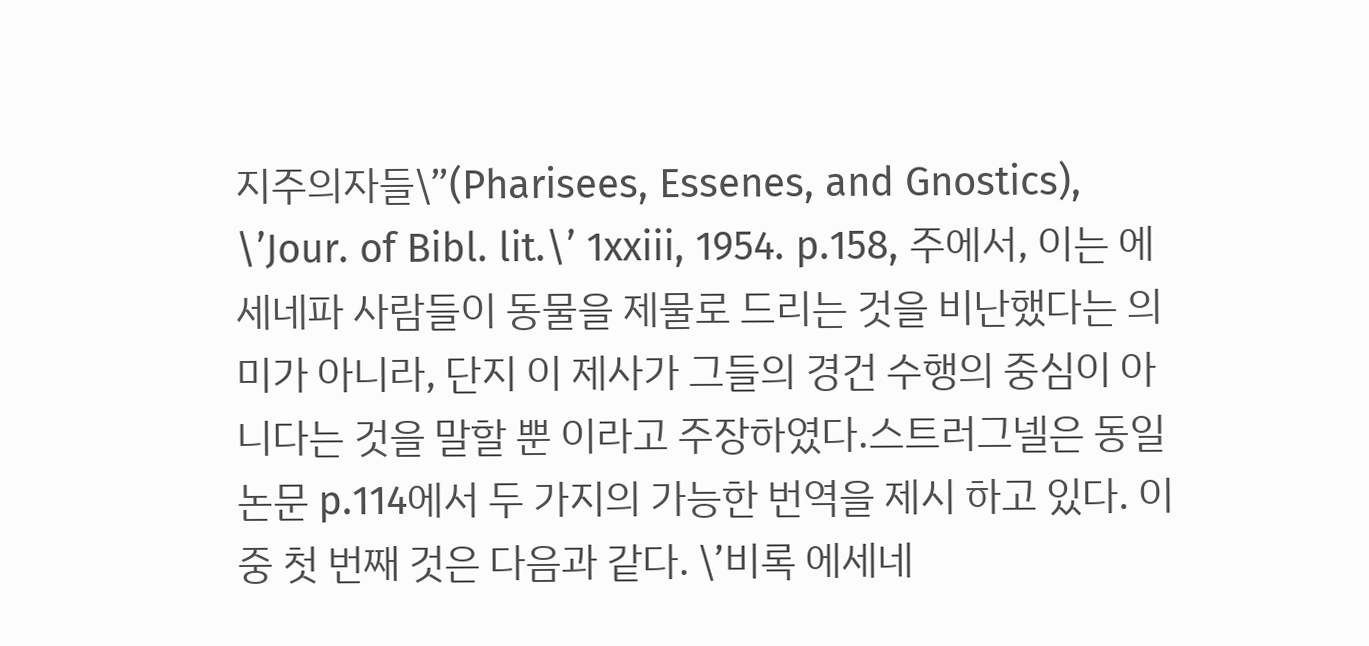지주의자들\”(Pharisees, Essenes, and Gnostics), \’Jour. of Bibl. lit.\’ 1xxiii, 1954. p.158, 주에서, 이는 에세네파 사람들이 동물을 제물로 드리는 것을 비난했다는 의미가 아니라, 단지 이 제사가 그들의 경건 수행의 중심이 아니다는 것을 말할 뿐 이라고 주장하였다.스트러그넬은 동일 논문 p.114에서 두 가지의 가능한 번역을 제시 하고 있다. 이중 첫 번째 것은 다음과 같다. \’비록 에세네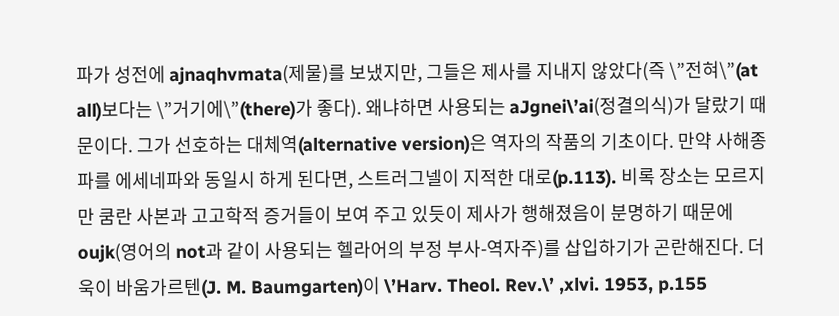파가 성전에 ajnaqhvmata(제물)를 보냈지만, 그들은 제사를 지내지 않았다(즉 \”전혀\”(at all)보다는 \”거기에\”(there)가 좋다). 왜냐하면 사용되는 aJgnei\’ai(정결의식)가 달랐기 때문이다. 그가 선호하는 대체역(alternative version)은 역자의 작품의 기초이다. 만약 사해종파를 에세네파와 동일시 하게 된다면, 스트러그넬이 지적한 대로(p.113). 비록 장소는 모르지만 쿰란 사본과 고고학적 증거들이 보여 주고 있듯이 제사가 행해졌음이 분명하기 때문에 oujk(영어의 not과 같이 사용되는 헬라어의 부정 부사-역자주)를 삽입하기가 곤란해진다. 더욱이 바움가르텐(J. M. Baumgarten)이 \’Harv. Theol. Rev.\’ ,xlvi. 1953, p.155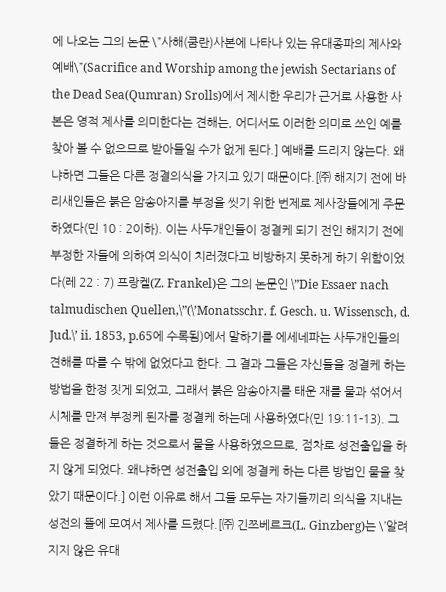에 나오는 그의 논문 \”사해(쿰란)사본에 나타나 있는 유대종파의 제사와 예배\”(Sacrifice and Worship among the jewish Sectarians of the Dead Sea(Qumran) Srolls)에서 제시한 우리가 근거로 사용한 사본은 영적 제사를 의미한다는 견해는, 어디서도 이러한 의미로 쓰인 예를 찾아 볼 수 없으므로 받아들일 수가 없게 된다.] 예배를 드리지 않는다. 왜냐하면 그들은 다른 정결의식을 가지고 있기 때문이다.[㈜ 해지기 전에 바리새인들은 붉은 암송아지를 부정을 씻기 위한 번제로 제사장들에게 주문하였다(민 10 : 2이하). 이는 사두개인들이 정결케 되기 전인 해지기 전에 부정한 자들에 의하여 의식이 치러졌다고 비방하지 못하게 하기 위함이었다(레 22 : 7) 프랑켈(Z. Frankel)은 그의 논문인 \”Die Essaer nach talmudischen Quellen,\”(\’Monatsschr. f. Gesch. u. Wissensch, d. Jud.\’ ii. 1853, p.65에 수록됨)에서 말하기를 에세네파는 사두개인들의 견해를 따를 수 밖에 없었다고 한다. 그 결과 그들은 자신들을 정결케 하는 방법을 한정 짓게 되었고, 그래서 붉은 암송아지를 태운 재를 물과 섞어서 시체를 만져 부정케 된자를 정결케 하는데 사용하였다(민 19:11-13). 그들은 정결하게 하는 것으로서 물을 사용하였으므로, 점차로 성전출입을 하지 않게 되었다. 왜냐하면 성전출입 외에 정결케 하는 다른 방법인 물을 찾았기 때문이다.] 이런 이유로 해서 그들 모두는 자기들끼리 의식을 지내는 성전의 뜰에 모여서 제사를 드렸다.[㈜ 긴쯔베르크(L. Ginzberg)는 \’알려지지 않은 유대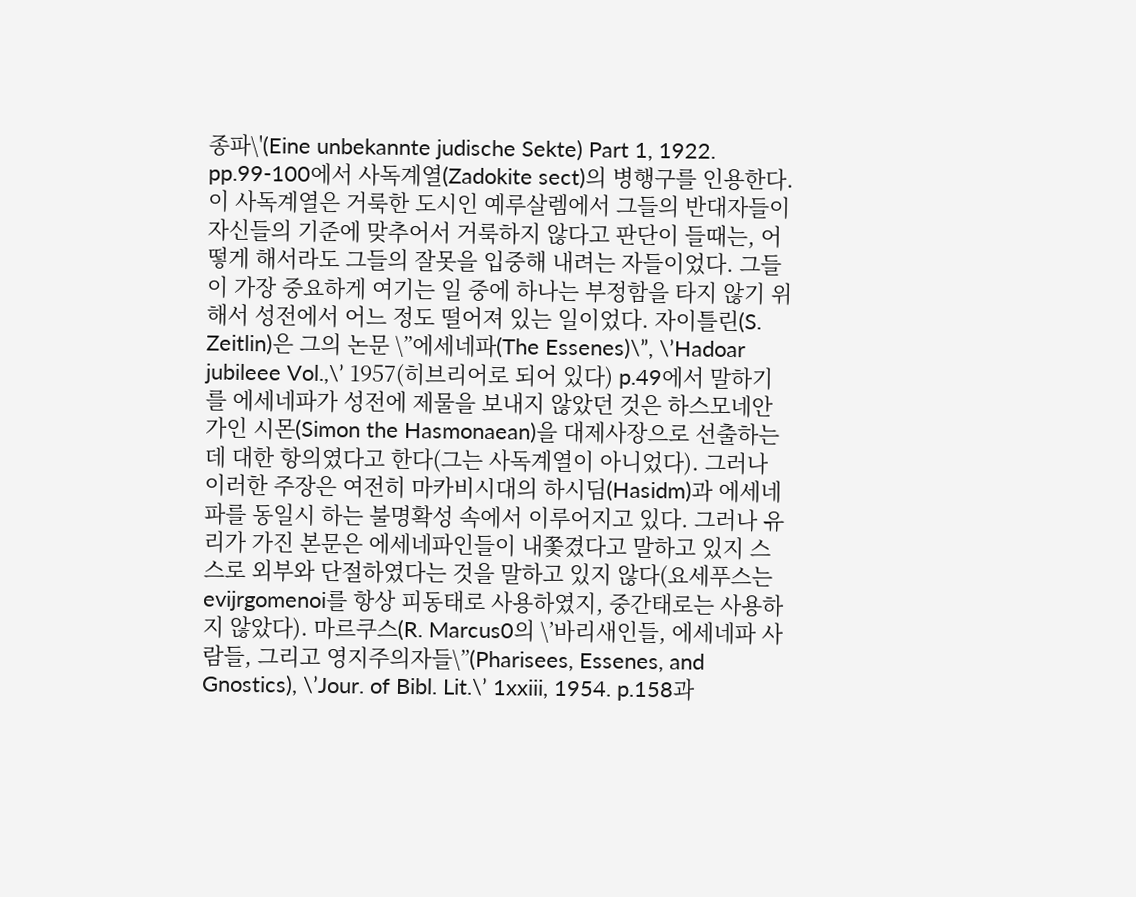종파\'(Eine unbekannte judische Sekte) Part 1, 1922. pp.99-100에서 사독계열(Zadokite sect)의 병행구를 인용한다. 이 사독계열은 거룩한 도시인 예루살렘에서 그들의 반대자들이 자신들의 기준에 맞추어서 거룩하지 않다고 판단이 들때는, 어떻게 해서라도 그들의 잘못을 입중해 내려는 자들이었다. 그들이 가장 중요하게 여기는 일 중에 하나는 부정함을 타지 않기 위해서 성전에서 어느 정도 떨어져 있는 일이었다. 자이틀린(S. Zeitlin)은 그의 논문 \”에세네파(The Essenes)\”, \’Hadoar jubileee Vol.,\’ 1957(히브리어로 되어 있다) p.49에서 말하기를 에세네파가 성전에 제물을 보내지 않았던 것은 하스모네안가인 시몬(Simon the Hasmonaean)을 대제사장으로 선출하는데 대한 항의였다고 한다(그는 사독계열이 아니었다). 그러나 이러한 주장은 여전히 마카비시대의 하시딤(Hasidm)과 에세네파를 동일시 하는 불명확성 속에서 이루어지고 있다. 그러나 유리가 가진 본문은 에세네파인들이 내쫓겼다고 말하고 있지 스스로 외부와 단절하였다는 것을 말하고 있지 않다(요세푸스는 evijrgomenoi를 항상 피동태로 사용하였지, 중간태로는 사용하지 않았다). 마르쿠스(R. Marcus0의 \’바리새인들, 에세네파 사람들, 그리고 영지주의자들\”(Pharisees, Essenes, and Gnostics), \’Jour. of Bibl. Lit.\’ 1xxiii, 1954. p.158과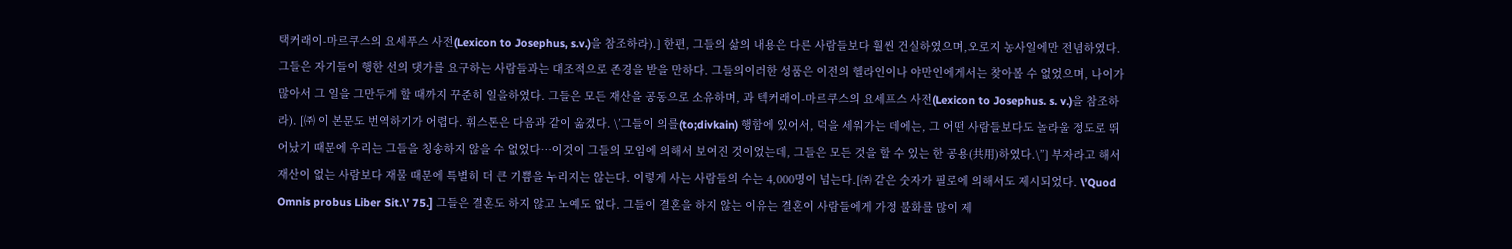택커래이-마르쿠스의 요세푸스 사전(Lexicon to Josephus, s.v.)을 참조하라).] 한편, 그들의 삶의 내용은 다른 사람들보다 훨씬 건실하였으며,오로지 농사일에만 전념하였다. 그들은 자기들이 행한 선의 댓가를 요구하는 사람들과는 대조적으로 존경을 받을 만하다. 그들의이러한 성품은 이전의 헬라인이나 야만인에게서는 찾아볼 수 없었으며, 나이가 많아서 그 일을 그만두게 할 때까지 꾸준히 일을하였다. 그들은 모든 재산을 공동으로 소유하며, 과 텍커래이-마르쿠스의 요세프스 사전(Lexicon to Josephus. s. v.)을 참조하라). [㈜ 이 본문도 번역하기가 어렵다. 휘스톤은 다음과 같이 옮겼다. \’그들이 의를(to;divkain) 행함에 있어서, 덕을 세워가는 데에는, 그 어떤 사람들보다도 놀라울 정도로 뛰어났기 때문에 우리는 그들을 칭송하지 않을 수 없었다…이것이 그들의 모임에 의해서 보여진 것이었는데, 그들은 모든 것을 할 수 있는 한 공용(共用)하였다.\”] 부자라고 해서 재산이 없는 사람보다 재물 때문에 특별히 더 큰 기쁨을 누리지는 않는다. 이렇게 사는 사람들의 수는 4,000명이 넘는다.[㈜ 같은 숫자가 필로에 의해서도 제시되었다. \’Quod Omnis probus Liber Sit.\’ 75.] 그들은 결혼도 하지 않고 노예도 없다. 그들이 결혼을 하지 않는 이유는 결혼이 사람들에게 가정 불화를 많이 제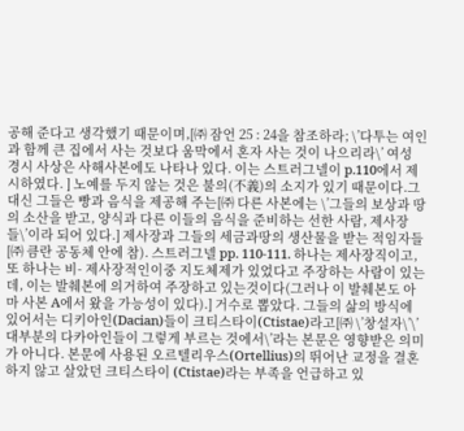공해 준다고 생각했기 때문이며,[㈜ 잠언 25 : 24을 참조하라; \’다투는 여인과 함께 큰 집에서 사는 것보다 움막에서 혼자 사는 것이 나으리라\’ 여성 경시 사상은 사해사본에도 나타나 있다. 이는 스트러그넬이 p.110에서 제시하였다. ] 노예를 두지 않는 것은 불의(不義)의 소지가 있기 때문이다.그대신 그들은 빵과 음식을 제공해 주는[㈜ 다른 사본에는 \’그들의 보상과 땅의 소산을 받고, 양식과 다른 이들의 음식을 준비하는 선한 사람, 제사장들\’이라 되어 있다.] 제사장과 그들의 세금과땅의 생산물을 받는 적임자들[㈜ 큼란 공동체 안에 참). 스트러그넬 pp. 110-111. 하나는 제사장직이고, 또 하나는 비- 제사장적인이중 지도체제가 있었다고 주장하는 사람이 있는데, 이는 발췌본에 의거하여 주장하고 있는것이다(그러나 이 발췌본도 아마 사본 A에서 왔을 가능성이 있다).] 거수로 뽑았다. 그들의 삶의 방식에 있어서는 디키아인(Dacian)들이 크티스타이(Ctistae)라고[㈜ \’창설자\’\’대부분의 다카아인들이 그렇게 부르는 것에서\’라는 본문은 영향받은 의미가 아니다. 본문에 사용된 오르텔리우스(Ortellius)의 뛰어난 교정을 결혼하지 않고 살았던 크티스타이 (Ctistae)라는 부족을 언급하고 있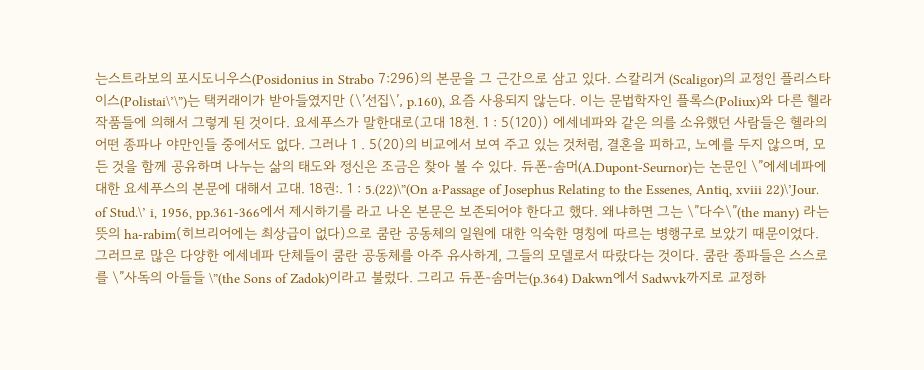는스트라보의 포시도니우스(Posidonius in Strabo 7:296)의 본문을 그 근간으로 삼고 있다. 스칼리거 (Scaligor)의 교정인 플리스타이스(Polistai\’\”)는 택커래이가 받아들였지만 (\’선집\’, p.160), 요즘 사용되지 않는다. 이는 문법학자인 플록스(Poliux)와 다른 헬라 작품들에 의해서 그렇게 된 것이다. 요세푸스가 말한대로(고대 18천. 1 : 5(120)) 에세네파와 같은 의를 소유했던 사람들은 헬라의 어떤 종파나 야만인들 중에서도 없다. 그러나 1 . 5(20)의 비교에서 보여 주고 있는 것처럼, 결혼을 피하고, 노예를 두지 않으며, 모든 것을 함께 공유하며 나누는 삶의 태도와 정신은 조금은 찾아 볼 수 있다. 듀폰-솜머(A.Dupont-Seurnor)는 논문인 \”에세네파에 대한 요세푸스의 본문에 대해서 고대. 18권:. 1 : 5.(22)\”(On a·Passage of Josephus Relating to the Essenes, Antiq, xviii 22)\’Jour. of Stud.\’ i, 1956, pp.361-366에서 제시하기를 라고 나온 본문은 보존되어야 한다고 했다. 왜냐하면 그는 \”다수\”(the many) 라는 뜻의 ha-rabim(히브리어에는 최상급이 없다)으로 쿰란 공동체의 일원에 대한 익숙한 명칭에 따르는 병행구로 보았기 때문이었다. 그러므로 많은 다양한 에세네파 단체들이 쿰란 공동체를 아주 유사하게, 그들의 모델로서 따랐다는 것이다. 쿰란 종파들은 스스로를 \”사독의 아들들 \”(the Sons of Zadok)이라고 불렀다. 그리고 듀폰-솜머는(p.364) Dakwn에서 Sadwvk까지로 교정하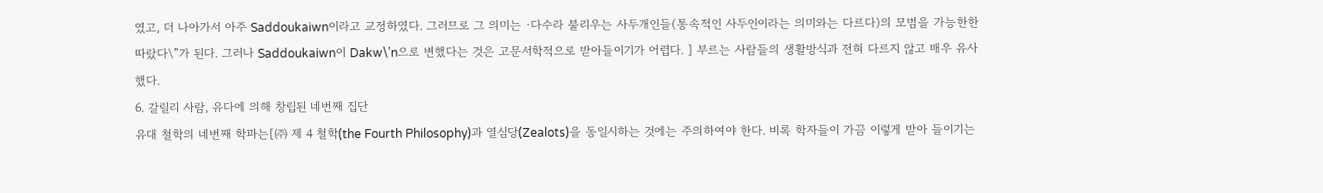였고, 더 나아가서 아주 Saddoukaiwn이라고 교정하였다. 그러므로 그 의미는 ·다수라 불리우는 사두개인들(통속적인 사두인이라는 의미와는 다르다)의 모범을 가능한한 따랐다\”가 된다. 그러나 Saddoukaiwn이 Dakw\’n으로 변했다는 것은 고문서학적으로 받아들이기가 어렵다. ] 부르는 사람들의 생활방식과 전혀 다르지 않고 매우 유사했다.
6. 갈릴리 사람, 유다에 의해 창립된 네번째 집단
유대 철학의 네번째 학파는[㈜ 제 4 철학(the Fourth Philosophy)과 열심당(Zealots)을 동일시하는 것에는 주의하여야 한다. 비록 학자들이 가끔 이렇게 받아 들이기는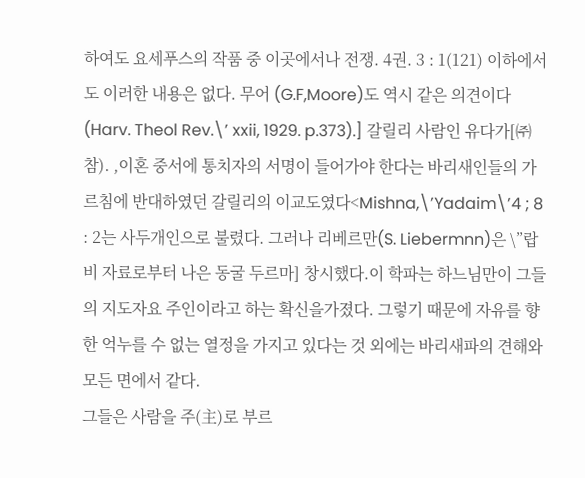하여도 요세푸스의 작품 중 이곳에서나 전쟁. 4권. 3 : 1(121) 이하에서도 이러한 내용은 없다. 무어 (G.F,Moore)도 역시 같은 의견이다(Harv. Theol Rev.\’ xxii, 1929. p.373).] 갈릴리 사람인 유다가[㈜ 참). ,이혼 중서에 통치자의 서명이 들어가야 한다는 바리새인들의 가르침에 반대하였던 갈릴리의 이교도였다<Mishna,\’Yadaim\’4 ; 8 : 2는 사두개인으로 불렸다. 그러나 리베르만(S. Liebermnn)은 \”랍비 자료로부터 나은 동굴 두르마] 창시했다.이 학파는 하느님만이 그들의 지도자요 주인이라고 하는 확신을가졌다. 그렇기 때문에 자유를 향한 억누를 수 없는 열정을 가지고 있다는 것 외에는 바리새파의 견해와 모든 면에서 같다.
그들은 사람을 주(主)로 부르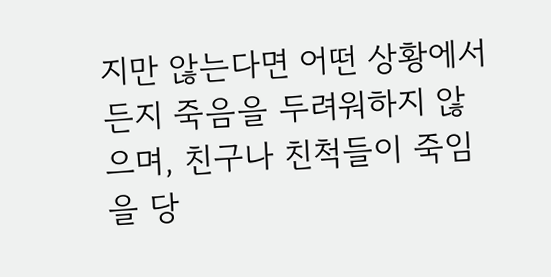지만 않는다면 어떤 상황에서든지 죽음을 두려워하지 않으며, 친구나 친척들이 죽임을 당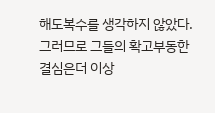해도복수를 생각하지 않았다. 그러므로 그들의 확고부동한 결심은더 이상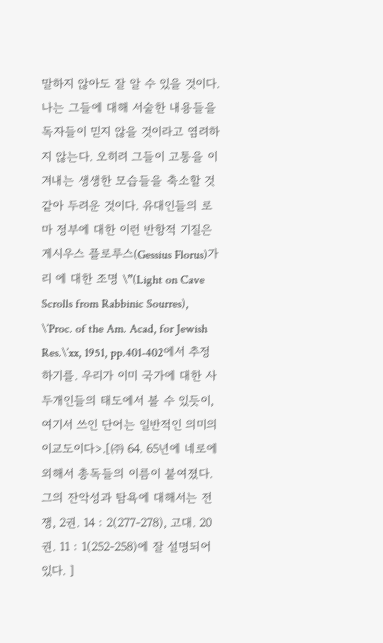말하지 않아도 잘 알 수 있을 것이다. 나는 그들에 대해 서술한 내용들을 독자들이 믿지 않을 것이라고 염려하지 않는다. 오히려 그들이 고통을 이겨내는 생생한 모습들을 축소할 것같아 두려운 것이다. 유대인들의 로마 정부에 대한 이런 반항적 기질은 게시우스 플로루스(Gessius Florus)가 리 에 대한 조명 \”(Light on Cave Scrolls from Rabbinic Sourres), \’Proc. of the Am. Acad, for Jewish Res.\’xx, 1951, pp.401-402에서 추정하기를. 우리가 이미 국가에 대한 사두개인들의 태도에서 볼 수 있듯이, 여기서 쓰인 단어는 일반적인 의미의 이교도이다>.[㈜ 64. 65년에 네로에 외해서 총독들의 이름이 붙여졌다. 그의 잔악성과 탐욕에 대해서는 전쟁, 2권. 14 : 2(277-278), 고대. 20권. 11 : 1(252-258)에 잘 설명되어 있다. ]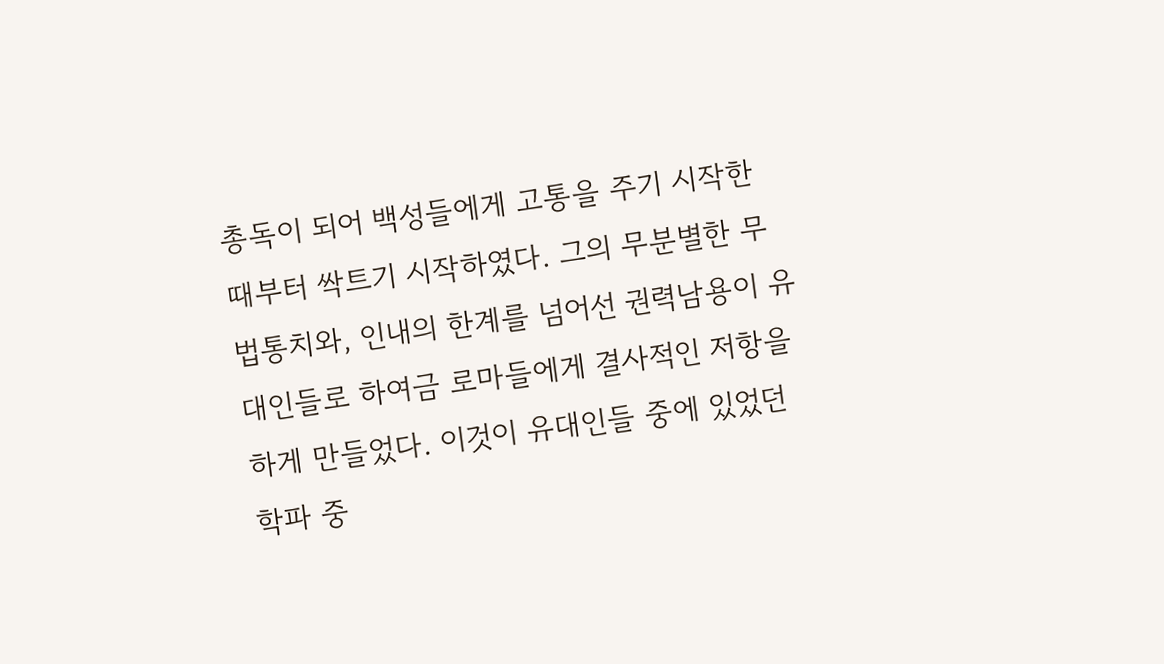총독이 되어 백성들에게 고통을 주기 시작한 때부터 싹트기 시작하였다. 그의 무분별한 무법통치와, 인내의 한계를 넘어선 권력남용이 유대인들로 하여금 로마들에게 결사적인 저항을 하게 만들었다. 이것이 유대인들 중에 있었던 학파 중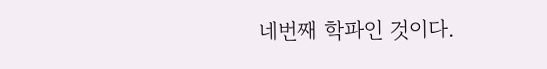네번째 학파인 것이다.